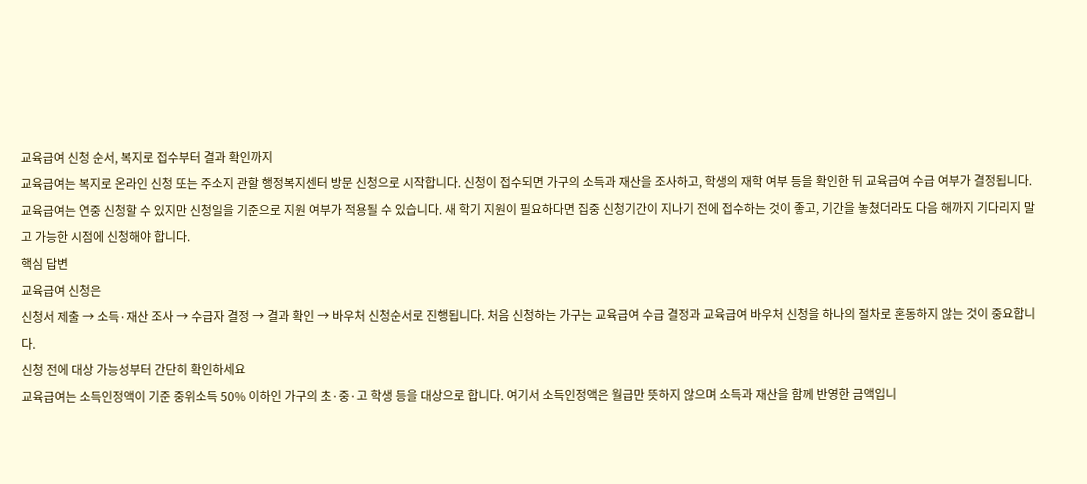교육급여 신청 순서, 복지로 접수부터 결과 확인까지
교육급여는 복지로 온라인 신청 또는 주소지 관할 행정복지센터 방문 신청으로 시작합니다. 신청이 접수되면 가구의 소득과 재산을 조사하고, 학생의 재학 여부 등을 확인한 뒤 교육급여 수급 여부가 결정됩니다.
교육급여는 연중 신청할 수 있지만 신청일을 기준으로 지원 여부가 적용될 수 있습니다. 새 학기 지원이 필요하다면 집중 신청기간이 지나기 전에 접수하는 것이 좋고, 기간을 놓쳤더라도 다음 해까지 기다리지 말고 가능한 시점에 신청해야 합니다.
핵심 답변
교육급여 신청은
신청서 제출 → 소득·재산 조사 → 수급자 결정 → 결과 확인 → 바우처 신청순서로 진행됩니다. 처음 신청하는 가구는 교육급여 수급 결정과 교육급여 바우처 신청을 하나의 절차로 혼동하지 않는 것이 중요합니다.
신청 전에 대상 가능성부터 간단히 확인하세요
교육급여는 소득인정액이 기준 중위소득 50% 이하인 가구의 초·중·고 학생 등을 대상으로 합니다. 여기서 소득인정액은 월급만 뜻하지 않으며 소득과 재산을 함께 반영한 금액입니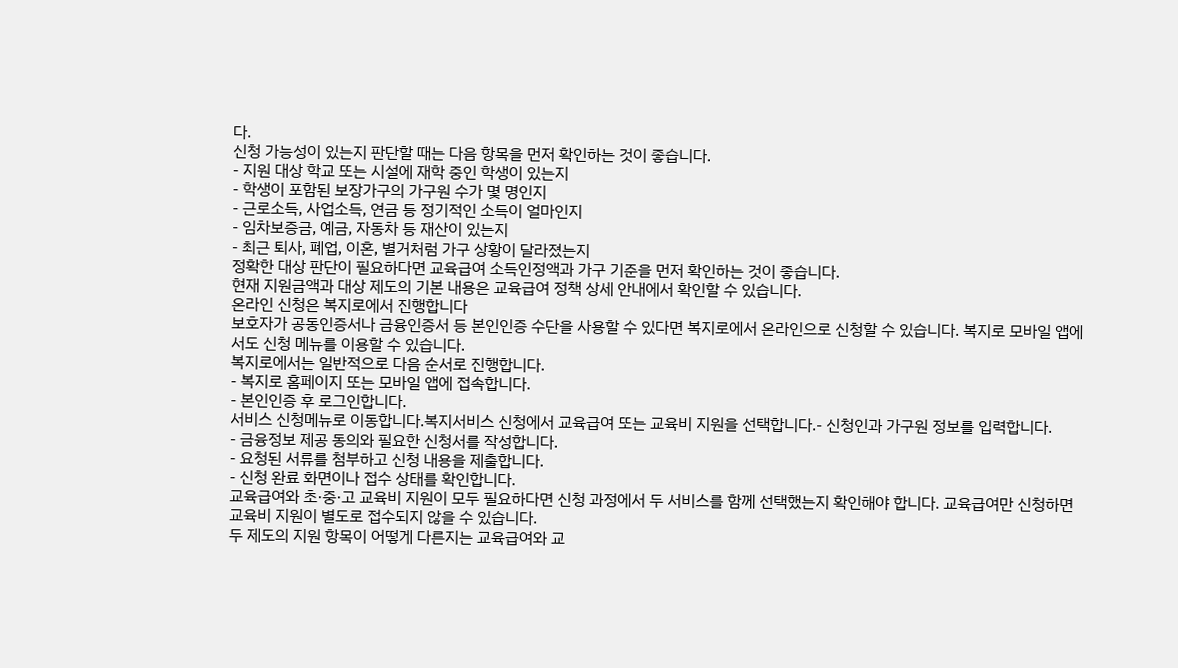다.
신청 가능성이 있는지 판단할 때는 다음 항목을 먼저 확인하는 것이 좋습니다.
- 지원 대상 학교 또는 시설에 재학 중인 학생이 있는지
- 학생이 포함된 보장가구의 가구원 수가 몇 명인지
- 근로소득, 사업소득, 연금 등 정기적인 소득이 얼마인지
- 임차보증금, 예금, 자동차 등 재산이 있는지
- 최근 퇴사, 폐업, 이혼, 별거처럼 가구 상황이 달라졌는지
정확한 대상 판단이 필요하다면 교육급여 소득인정액과 가구 기준을 먼저 확인하는 것이 좋습니다.
현재 지원금액과 대상 제도의 기본 내용은 교육급여 정책 상세 안내에서 확인할 수 있습니다.
온라인 신청은 복지로에서 진행합니다
보호자가 공동인증서나 금융인증서 등 본인인증 수단을 사용할 수 있다면 복지로에서 온라인으로 신청할 수 있습니다. 복지로 모바일 앱에서도 신청 메뉴를 이용할 수 있습니다.
복지로에서는 일반적으로 다음 순서로 진행합니다.
- 복지로 홈페이지 또는 모바일 앱에 접속합니다.
- 본인인증 후 로그인합니다.
서비스 신청메뉴로 이동합니다.복지서비스 신청에서 교육급여 또는 교육비 지원을 선택합니다.- 신청인과 가구원 정보를 입력합니다.
- 금융정보 제공 동의와 필요한 신청서를 작성합니다.
- 요청된 서류를 첨부하고 신청 내용을 제출합니다.
- 신청 완료 화면이나 접수 상태를 확인합니다.
교육급여와 초·중·고 교육비 지원이 모두 필요하다면 신청 과정에서 두 서비스를 함께 선택했는지 확인해야 합니다. 교육급여만 신청하면 교육비 지원이 별도로 접수되지 않을 수 있습니다.
두 제도의 지원 항목이 어떻게 다른지는 교육급여와 교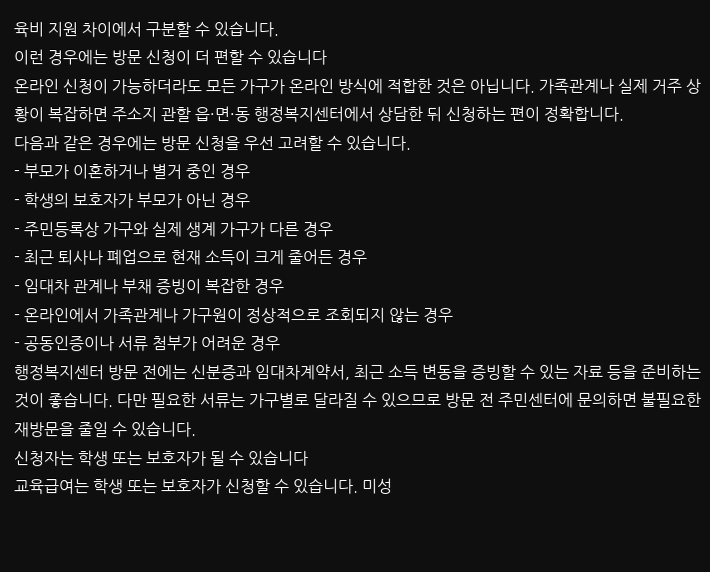육비 지원 차이에서 구분할 수 있습니다.
이런 경우에는 방문 신청이 더 편할 수 있습니다
온라인 신청이 가능하더라도 모든 가구가 온라인 방식에 적합한 것은 아닙니다. 가족관계나 실제 거주 상황이 복잡하면 주소지 관할 읍·면·동 행정복지센터에서 상담한 뒤 신청하는 편이 정확합니다.
다음과 같은 경우에는 방문 신청을 우선 고려할 수 있습니다.
- 부모가 이혼하거나 별거 중인 경우
- 학생의 보호자가 부모가 아닌 경우
- 주민등록상 가구와 실제 생계 가구가 다른 경우
- 최근 퇴사나 폐업으로 현재 소득이 크게 줄어든 경우
- 임대차 관계나 부채 증빙이 복잡한 경우
- 온라인에서 가족관계나 가구원이 정상적으로 조회되지 않는 경우
- 공동인증이나 서류 첨부가 어려운 경우
행정복지센터 방문 전에는 신분증과 임대차계약서, 최근 소득 변동을 증빙할 수 있는 자료 등을 준비하는 것이 좋습니다. 다만 필요한 서류는 가구별로 달라질 수 있으므로 방문 전 주민센터에 문의하면 불필요한 재방문을 줄일 수 있습니다.
신청자는 학생 또는 보호자가 될 수 있습니다
교육급여는 학생 또는 보호자가 신청할 수 있습니다. 미성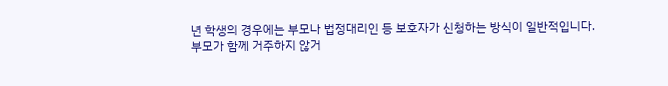년 학생의 경우에는 부모나 법정대리인 등 보호자가 신청하는 방식이 일반적입니다.
부모가 함께 거주하지 않거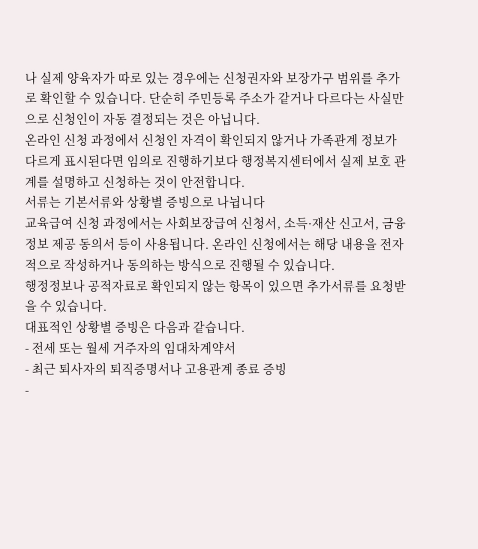나 실제 양육자가 따로 있는 경우에는 신청권자와 보장가구 범위를 추가로 확인할 수 있습니다. 단순히 주민등록 주소가 같거나 다르다는 사실만으로 신청인이 자동 결정되는 것은 아닙니다.
온라인 신청 과정에서 신청인 자격이 확인되지 않거나 가족관계 정보가 다르게 표시된다면 임의로 진행하기보다 행정복지센터에서 실제 보호 관계를 설명하고 신청하는 것이 안전합니다.
서류는 기본서류와 상황별 증빙으로 나뉩니다
교육급여 신청 과정에서는 사회보장급여 신청서, 소득·재산 신고서, 금융정보 제공 동의서 등이 사용됩니다. 온라인 신청에서는 해당 내용을 전자적으로 작성하거나 동의하는 방식으로 진행될 수 있습니다.
행정정보나 공적자료로 확인되지 않는 항목이 있으면 추가서류를 요청받을 수 있습니다.
대표적인 상황별 증빙은 다음과 같습니다.
- 전세 또는 월세 거주자의 임대차계약서
- 최근 퇴사자의 퇴직증명서나 고용관계 종료 증빙
-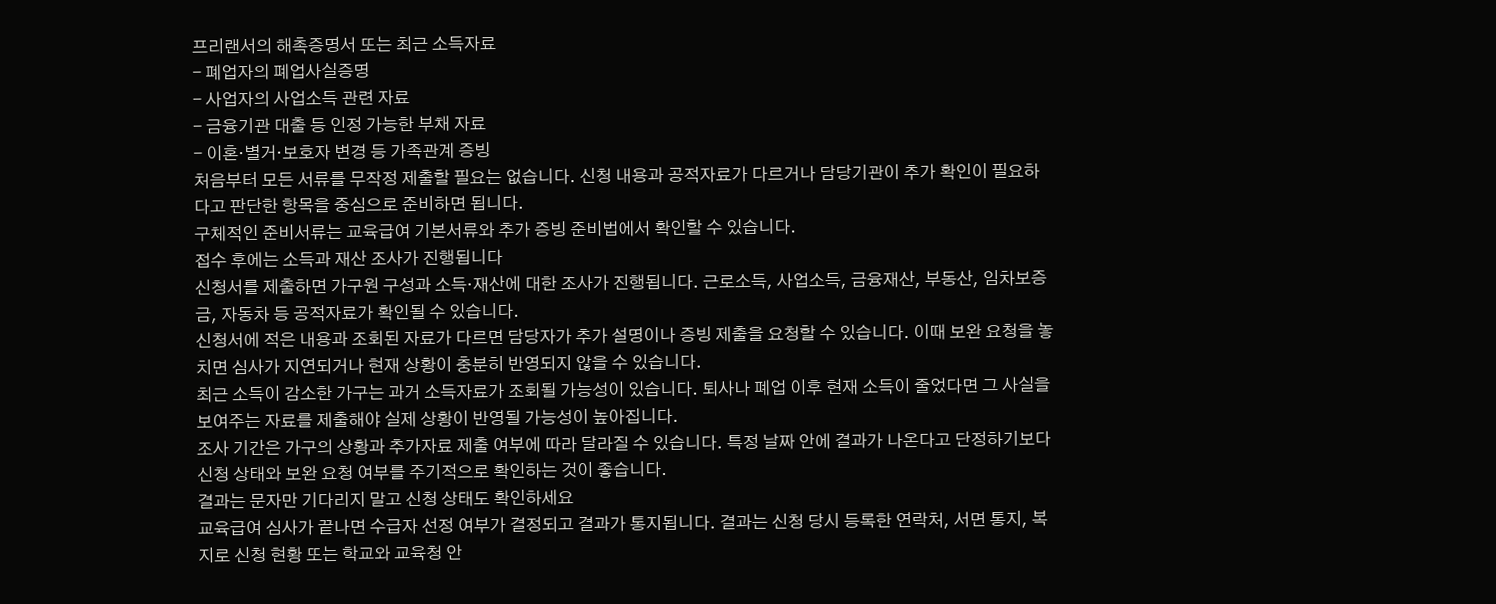프리랜서의 해촉증명서 또는 최근 소득자료
- 폐업자의 폐업사실증명
- 사업자의 사업소득 관련 자료
- 금융기관 대출 등 인정 가능한 부채 자료
- 이혼·별거·보호자 변경 등 가족관계 증빙
처음부터 모든 서류를 무작정 제출할 필요는 없습니다. 신청 내용과 공적자료가 다르거나 담당기관이 추가 확인이 필요하다고 판단한 항목을 중심으로 준비하면 됩니다.
구체적인 준비서류는 교육급여 기본서류와 추가 증빙 준비법에서 확인할 수 있습니다.
접수 후에는 소득과 재산 조사가 진행됩니다
신청서를 제출하면 가구원 구성과 소득·재산에 대한 조사가 진행됩니다. 근로소득, 사업소득, 금융재산, 부동산, 임차보증금, 자동차 등 공적자료가 확인될 수 있습니다.
신청서에 적은 내용과 조회된 자료가 다르면 담당자가 추가 설명이나 증빙 제출을 요청할 수 있습니다. 이때 보완 요청을 놓치면 심사가 지연되거나 현재 상황이 충분히 반영되지 않을 수 있습니다.
최근 소득이 감소한 가구는 과거 소득자료가 조회될 가능성이 있습니다. 퇴사나 폐업 이후 현재 소득이 줄었다면 그 사실을 보여주는 자료를 제출해야 실제 상황이 반영될 가능성이 높아집니다.
조사 기간은 가구의 상황과 추가자료 제출 여부에 따라 달라질 수 있습니다. 특정 날짜 안에 결과가 나온다고 단정하기보다 신청 상태와 보완 요청 여부를 주기적으로 확인하는 것이 좋습니다.
결과는 문자만 기다리지 말고 신청 상태도 확인하세요
교육급여 심사가 끝나면 수급자 선정 여부가 결정되고 결과가 통지됩니다. 결과는 신청 당시 등록한 연락처, 서면 통지, 복지로 신청 현황 또는 학교와 교육청 안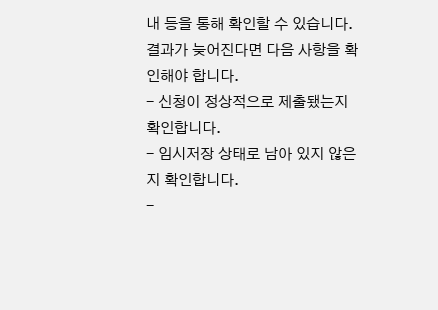내 등을 통해 확인할 수 있습니다.
결과가 늦어진다면 다음 사항을 확인해야 합니다.
- 신청이 정상적으로 제출됐는지 확인합니다.
- 임시저장 상태로 남아 있지 않은지 확인합니다.
-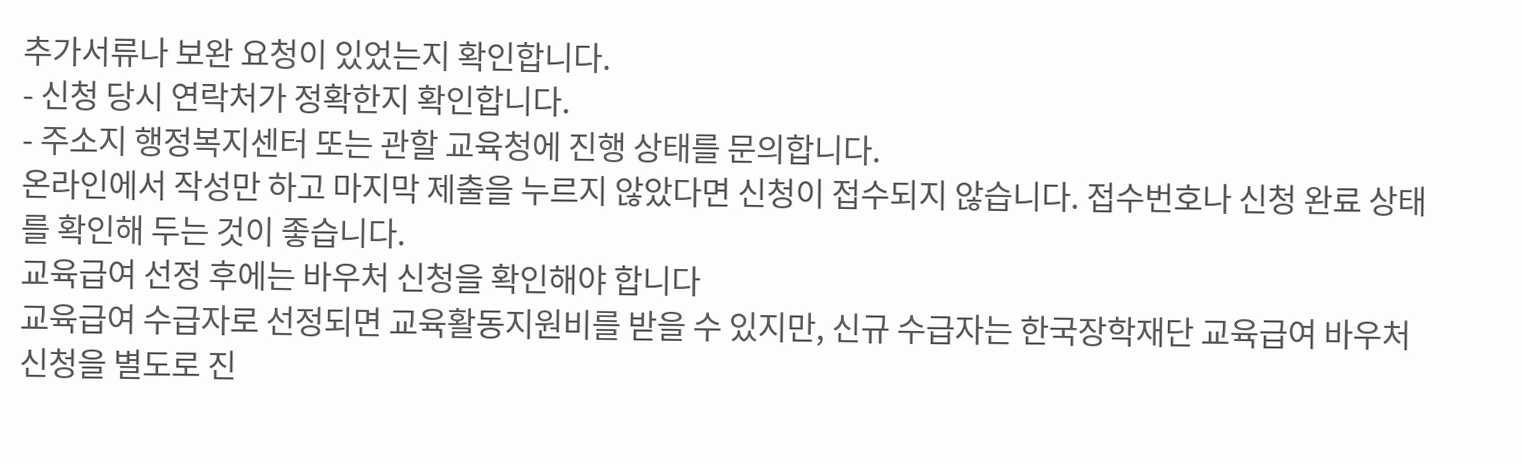추가서류나 보완 요청이 있었는지 확인합니다.
- 신청 당시 연락처가 정확한지 확인합니다.
- 주소지 행정복지센터 또는 관할 교육청에 진행 상태를 문의합니다.
온라인에서 작성만 하고 마지막 제출을 누르지 않았다면 신청이 접수되지 않습니다. 접수번호나 신청 완료 상태를 확인해 두는 것이 좋습니다.
교육급여 선정 후에는 바우처 신청을 확인해야 합니다
교육급여 수급자로 선정되면 교육활동지원비를 받을 수 있지만, 신규 수급자는 한국장학재단 교육급여 바우처 신청을 별도로 진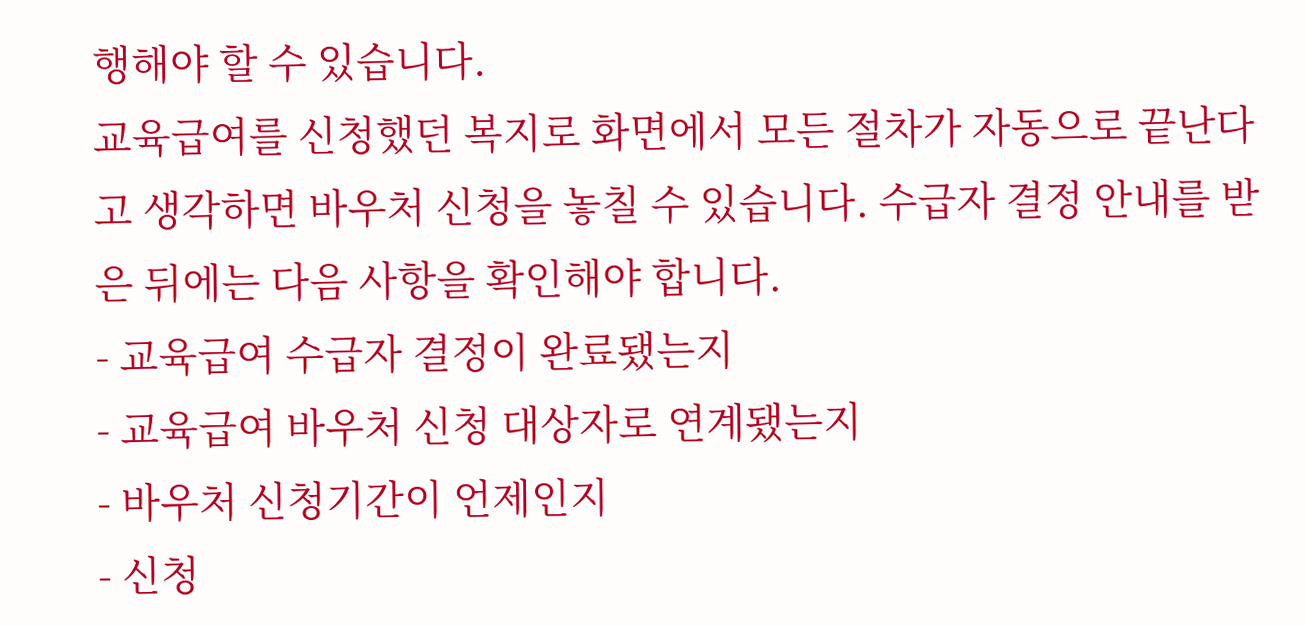행해야 할 수 있습니다.
교육급여를 신청했던 복지로 화면에서 모든 절차가 자동으로 끝난다고 생각하면 바우처 신청을 놓칠 수 있습니다. 수급자 결정 안내를 받은 뒤에는 다음 사항을 확인해야 합니다.
- 교육급여 수급자 결정이 완료됐는지
- 교육급여 바우처 신청 대상자로 연계됐는지
- 바우처 신청기간이 언제인지
- 신청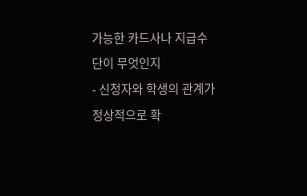가능한 카드사나 지급수단이 무엇인지
- 신청자와 학생의 관계가 정상적으로 확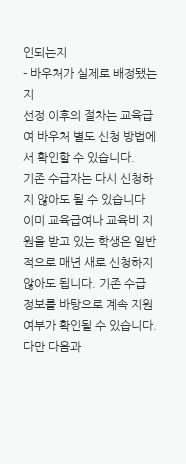인되는지
- 바우처가 실제로 배정됐는지
선정 이후의 절차는 교육급여 바우처 별도 신청 방법에서 확인할 수 있습니다.
기존 수급자는 다시 신청하지 않아도 될 수 있습니다
이미 교육급여나 교육비 지원을 받고 있는 학생은 일반적으로 매년 새로 신청하지 않아도 됩니다. 기존 수급 정보를 바탕으로 계속 지원 여부가 확인될 수 있습니다.
다만 다음과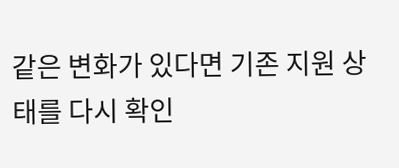같은 변화가 있다면 기존 지원 상태를 다시 확인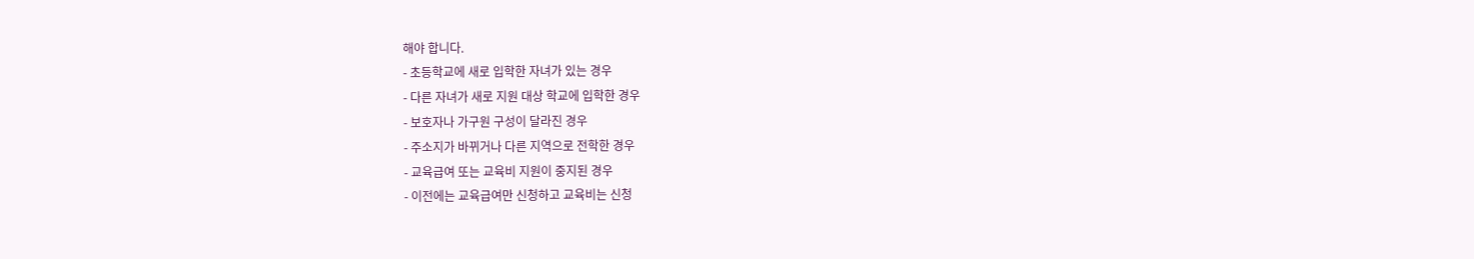해야 합니다.
- 초등학교에 새로 입학한 자녀가 있는 경우
- 다른 자녀가 새로 지원 대상 학교에 입학한 경우
- 보호자나 가구원 구성이 달라진 경우
- 주소지가 바뀌거나 다른 지역으로 전학한 경우
- 교육급여 또는 교육비 지원이 중지된 경우
- 이전에는 교육급여만 신청하고 교육비는 신청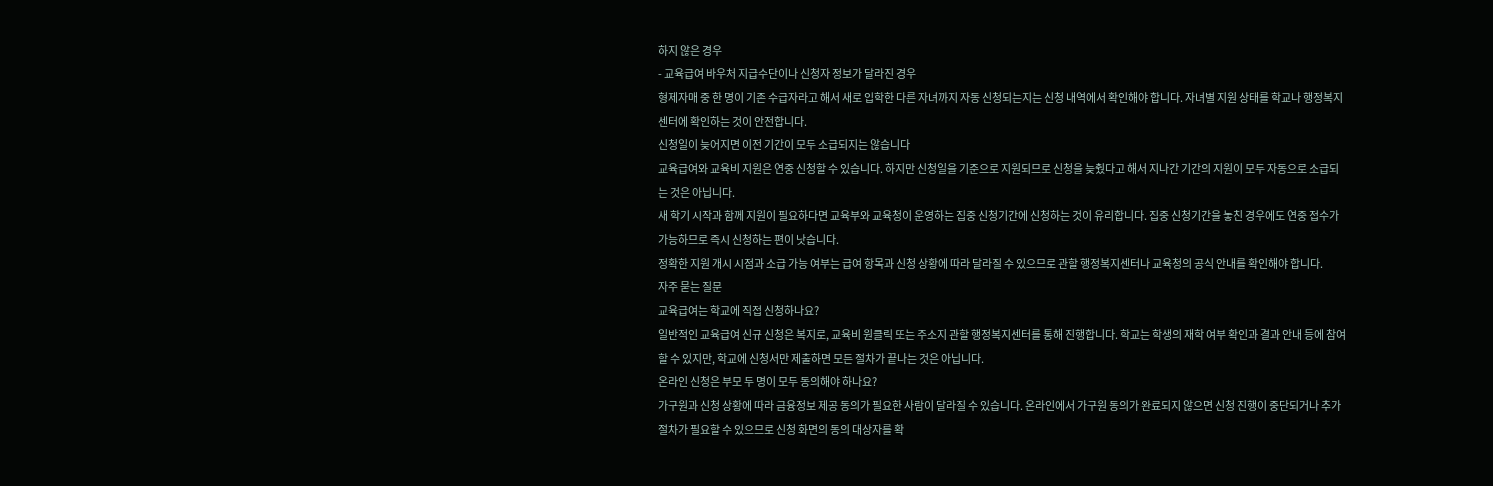하지 않은 경우
- 교육급여 바우처 지급수단이나 신청자 정보가 달라진 경우
형제자매 중 한 명이 기존 수급자라고 해서 새로 입학한 다른 자녀까지 자동 신청되는지는 신청 내역에서 확인해야 합니다. 자녀별 지원 상태를 학교나 행정복지센터에 확인하는 것이 안전합니다.
신청일이 늦어지면 이전 기간이 모두 소급되지는 않습니다
교육급여와 교육비 지원은 연중 신청할 수 있습니다. 하지만 신청일을 기준으로 지원되므로 신청을 늦췄다고 해서 지나간 기간의 지원이 모두 자동으로 소급되는 것은 아닙니다.
새 학기 시작과 함께 지원이 필요하다면 교육부와 교육청이 운영하는 집중 신청기간에 신청하는 것이 유리합니다. 집중 신청기간을 놓친 경우에도 연중 접수가 가능하므로 즉시 신청하는 편이 낫습니다.
정확한 지원 개시 시점과 소급 가능 여부는 급여 항목과 신청 상황에 따라 달라질 수 있으므로 관할 행정복지센터나 교육청의 공식 안내를 확인해야 합니다.
자주 묻는 질문
교육급여는 학교에 직접 신청하나요?
일반적인 교육급여 신규 신청은 복지로, 교육비 원클릭 또는 주소지 관할 행정복지센터를 통해 진행합니다. 학교는 학생의 재학 여부 확인과 결과 안내 등에 참여할 수 있지만, 학교에 신청서만 제출하면 모든 절차가 끝나는 것은 아닙니다.
온라인 신청은 부모 두 명이 모두 동의해야 하나요?
가구원과 신청 상황에 따라 금융정보 제공 동의가 필요한 사람이 달라질 수 있습니다. 온라인에서 가구원 동의가 완료되지 않으면 신청 진행이 중단되거나 추가 절차가 필요할 수 있으므로 신청 화면의 동의 대상자를 확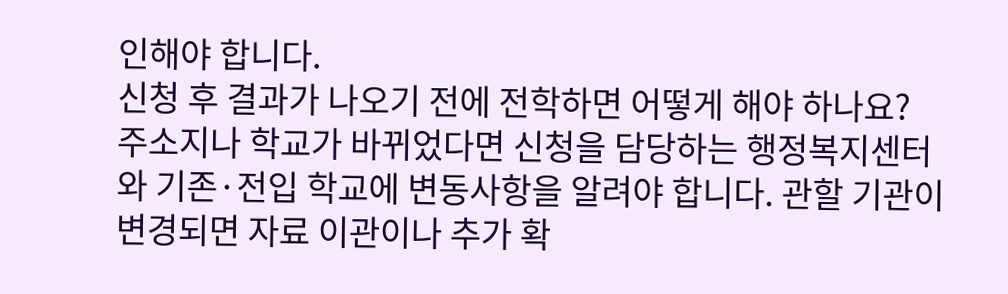인해야 합니다.
신청 후 결과가 나오기 전에 전학하면 어떻게 해야 하나요?
주소지나 학교가 바뀌었다면 신청을 담당하는 행정복지센터와 기존·전입 학교에 변동사항을 알려야 합니다. 관할 기관이 변경되면 자료 이관이나 추가 확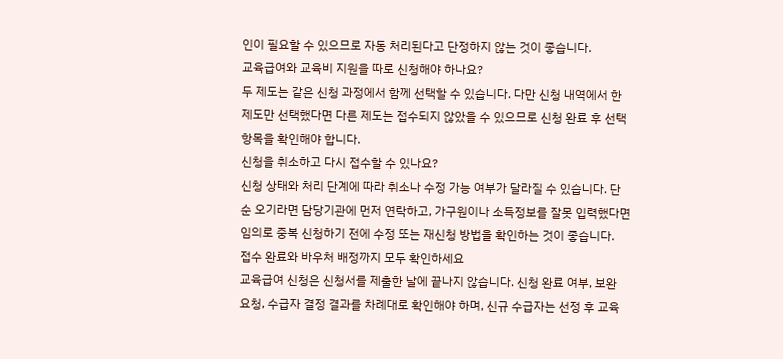인이 필요할 수 있으므로 자동 처리된다고 단정하지 않는 것이 좋습니다.
교육급여와 교육비 지원을 따로 신청해야 하나요?
두 제도는 같은 신청 과정에서 함께 선택할 수 있습니다. 다만 신청 내역에서 한 제도만 선택했다면 다른 제도는 접수되지 않았을 수 있으므로 신청 완료 후 선택 항목을 확인해야 합니다.
신청을 취소하고 다시 접수할 수 있나요?
신청 상태와 처리 단계에 따라 취소나 수정 가능 여부가 달라질 수 있습니다. 단순 오기라면 담당기관에 먼저 연락하고, 가구원이나 소득정보를 잘못 입력했다면 임의로 중복 신청하기 전에 수정 또는 재신청 방법을 확인하는 것이 좋습니다.
접수 완료와 바우처 배정까지 모두 확인하세요
교육급여 신청은 신청서를 제출한 날에 끝나지 않습니다. 신청 완료 여부, 보완 요청, 수급자 결정 결과를 차례대로 확인해야 하며, 신규 수급자는 선정 후 교육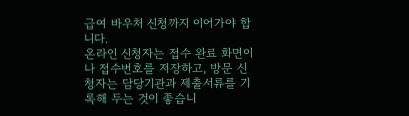급여 바우처 신청까지 이어가야 합니다.
온라인 신청자는 접수 완료 화면이나 접수번호를 저장하고, 방문 신청자는 담당기관과 제출서류를 기록해 두는 것이 좋습니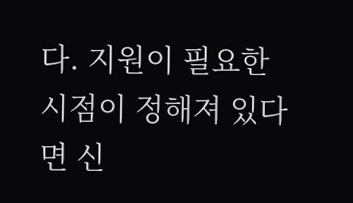다. 지원이 필요한 시점이 정해져 있다면 신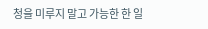청을 미루지 말고 가능한 한 일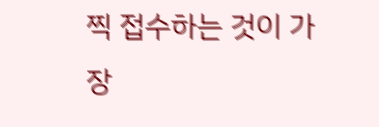찍 접수하는 것이 가장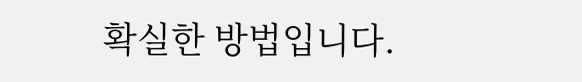확실한 방법입니다.